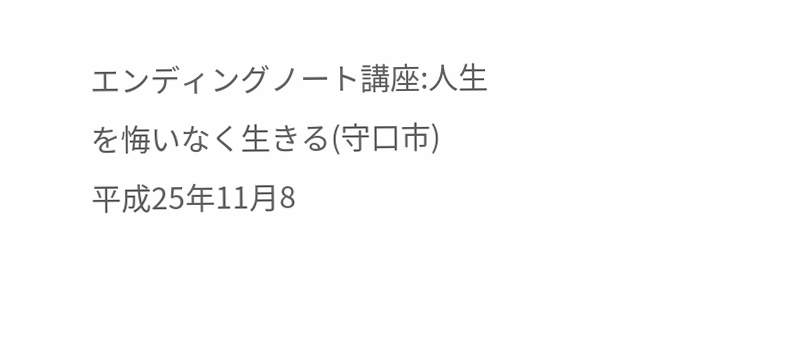エンディングノート講座:人生を悔いなく生きる(守口市)
平成25年11月8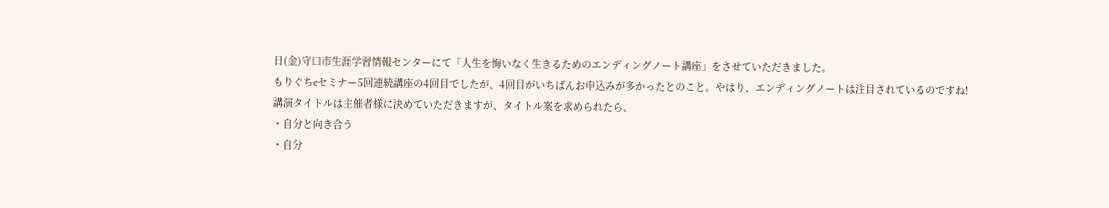日(金)守口市生涯学習情報センターにて「人生を悔いなく生きるためのエンディングノート講座」をさせていただきました。
もりぐちeセミナー5回連続講座の4回目でしたが、4回目がいちばんお申込みが多かったとのこと。やはり、エンディングノートは注目されているのですね!
講演タイトルは主催者様に決めていただきますが、タイトル案を求められたら、
・自分と向き合う
・自分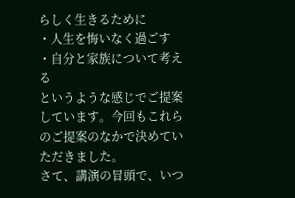らしく生きるために
・人生を悔いなく過ごす
・自分と家族について考える
というような感じでご提案しています。今回もこれらのご提案のなかで決めていただきました。
さて、講演の冒頭で、いつ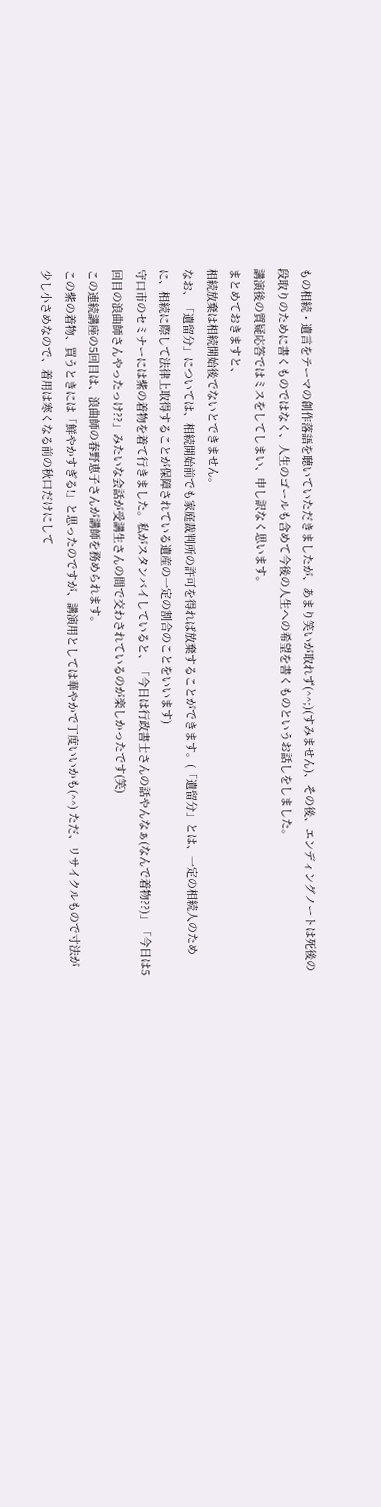もの相続・遺言をテーマの創作落語を聴いていただきましたが、あまり笑いが取れず(^^;)(すみません)、その後、エンディングノートは死後の段取りのために書くものではなく、人生のゴールも含めて今後の人生への希望を書くものというお話しをしました。
講演後の質疑応答ではミスをしてしまい、申し訳なく思います。
まとめておきますと、
相続放棄は相続開始後でないとできません。
なお、「遺留分」については、相続開始前でも家庭裁判所の許可を得れば放棄することができます。(「遺留分」とは、一定の相続人のために、相続に際して法律上取得することが保障されている遺産の一定の割合のことをいいます)
守口市のセミナーには紫の着物を着て行きました。私がスタンバイしていると、「今日は行政書士さんの話やんなぁ(なんで着物??)」「今日は5回目の浪曲師さんやったっけ??」みたいな会話が受講生さんの間で交わされているのが楽しかったです(笑)
この連続講座の5回目は、浪曲師の春野恵子さんが講師を務められます。
この紫の着物、買うときには「鮮やかすぎる!」と思ったのですが、講演用としては華やかで丁度いいかも(^^) ただ、リサイクルもので寸法が少し小さめなので、着用は寒くなる前の秋口だけにして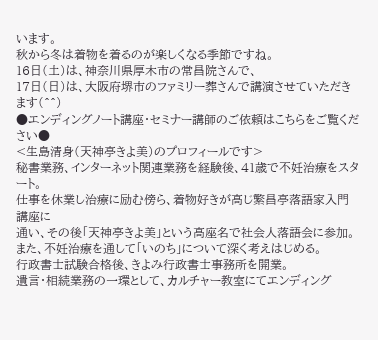います。
秋から冬は着物を着るのが楽しくなる季節ですね。
16日(土)は、神奈川県厚木市の常昌院さんで、
17日(日)は、大阪府堺市のファミリー葬さんで講演させていただきます(^^)
●エンディングノート講座・セミナー講師のご依頼はこちらをご覧ください●
<生島清身(天神亭きよ美)のプロフィールです>
秘書業務、インターネット関連業務を経験後、41歳で不妊治療をスタート。
仕事を休業し治療に励む傍ら、着物好きが高じ繁昌亭落語家入門講座に
通い、その後「天神亭きよ美」という高座名で社会人落語会に参加。
また、不妊治療を通して「いのち」について深く考えはじめる。
行政書士試験合格後、きよみ行政書士事務所を開業。
遺言・相続業務の一環として、カルチャー教室にてエンディング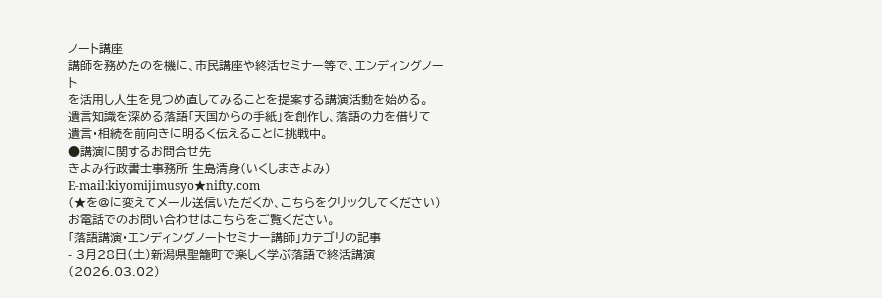ノート講座
講師を務めたのを機に、市民講座や終活セミナー等で、エンディングノート
を活用し人生を見つめ直してみることを提案する講演活動を始める。
遺言知識を深める落語「天国からの手紙」を創作し、落語の力を借りて
遺言・相続を前向きに明るく伝えることに挑戦中。
●講演に関するお問合せ先
きよみ行政書士事務所 生島清身(いくしまきよみ)
E-mail:kiyomijimusyo★nifty.com
(★を@に変えてメール送信いただくか、こちらをクリックしてください)
お電話でのお問い合わせはこちらをご覧ください。
「落語講演・エンディングノートセミナー講師」カテゴリの記事
- 3月28日(土)新潟県聖籠町で楽しく学ぶ落語で終活講演(2026.03.02)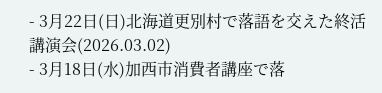- 3月22日(日)北海道更別村で落語を交えた終活講演会(2026.03.02)
- 3月18日(水)加西市消費者講座で落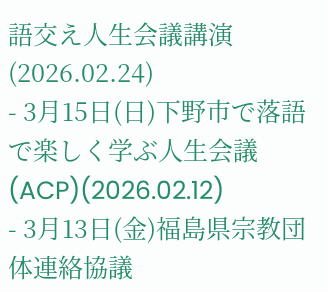語交え人生会議講演(2026.02.24)
- 3月15日(日)下野市で落語で楽しく学ぶ人生会議(ACP)(2026.02.12)
- 3月13日(金)福島県宗教団体連絡協議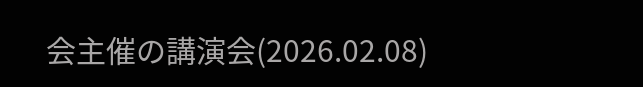会主催の講演会(2026.02.08)